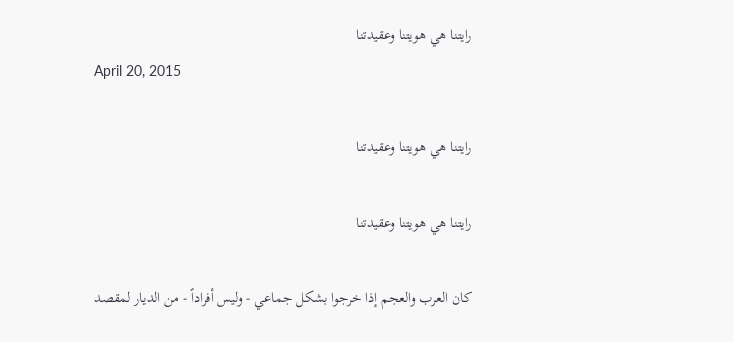رايتنا هي هويتنا وعقيدتنا
April 20, 2015

رايتنا هي هويتنا وعقيدتنا

رايتنا هي هويتنا وعقيدتنا

كان العرب والعجم إذا خرجوا بشكل جماعي - وليس أفراداً - من الديار لمقصد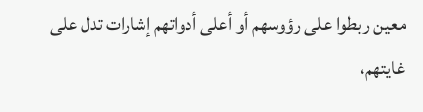معين ربطوا على رؤوسهم أو أعلى أدواتهم إشارات تدل على غايتهم،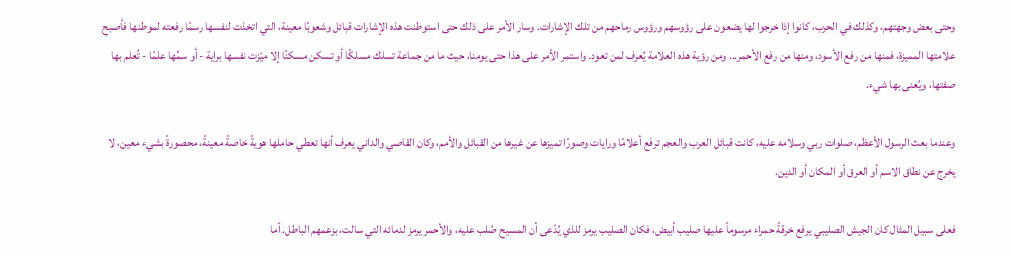وحتى بعض وجهتهم، وكذلك في الحرب، كانوا إذا خرجوا لها يضعون على رؤوسهم ورؤوس رماحهم من تلك الإشارات. وسار الأمر على ذلك حتى استوطنت هذه الإشارات قبائل وشعوبًا معينة، التي اتخذت لنفسها رسمًا رفعته لموطنها فأصبح علامتها المميزة، فمنها من رفع الأسود، ومنها من رفع الأحمر... ومن رؤية هذه العلامة يُعرف لمن تعود. واستمر الأمر على هذا حتى يومنا، حيث ما من جماعة تسلك مسلكًا أو تسكن مسكنًا إلا ميّزت نفسها براية - أو سمِّها علمًا - تُعلم بها صفتها، ويُعنى بها شيء.

وعندما بعث الرسول الأعظم، صلوات ربي وسلامه عليه، كانت قبائل العرب والعجم ترفع أعلامًا ورايات وصورًا تميزها عن غيرها من القبائل والأمم، وكان القاصي والداني يعرف أنها تعطي حاملها هويةً خاصةً معينةً، محصورةً بشيء معين، لا يخرج عن نطاق الاسم أو العرق أو المكان أو الدين.

فعلى سبيل المثال كان الجيش الصليبي يرفع خرقةً حمراء مرسوماً عليها صليب أبيض، فكان الصليب يرمز للذي يُدّعى أن المسيح صُلب عليه، والأحمر يرمز لدمائه التي سالت، بزعمهم الباطل. أما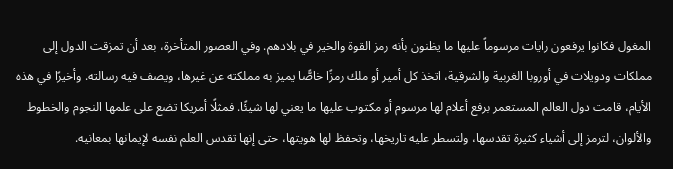المغول فكانوا يرفعون رايات مرسوماً عليها ما يظنون بأنه رمز القوة والخير في بلادهم. وفي العصور المتأخرة، بعد أن تمزقت الدول إلى مملكات ودويلات في أوروبا الغربية والشرقية، اتخذ كل أمير أو ملك رمزًا خاصًّا يميز به مملكته عن غيرها، ويصف فيه رسالته. وأخيرًا في هذه الأيام، قامت دول العالم المستعمر برفع أعلام لها مرسوم أو مكتوب عليها ما يعني لها شيئًا. فمثلًا أمريكا تضع على علمها النجوم والخطوط والألوان، لترمز إلى أشياء كثيرة تقدسها، ولتسطر عليه تاريخها، وتحفظ لها هويتها، حتى إنها تقدس العلم نفسه لإيمانها بمعانيه.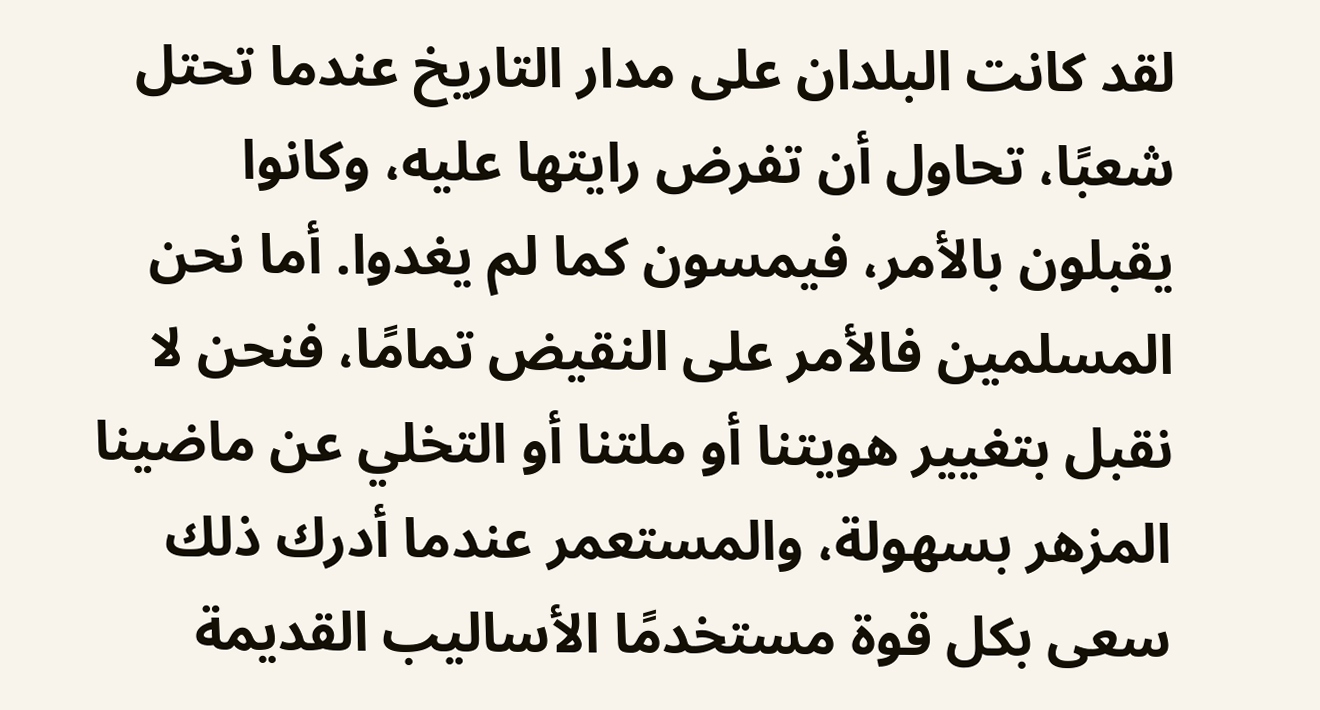لقد كانت البلدان على مدار التاريخ عندما تحتل شعبًا، تحاول أن تفرض رايتها عليه، وكانوا يقبلون بالأمر، فيمسون كما لم يغدوا. أما نحن المسلمين فالأمر على النقيض تمامًا، فنحن لا نقبل بتغيير هويتنا أو ملتنا أو التخلي عن ماضينا المزهر بسهولة، والمستعمر عندما أدرك ذلك سعى بكل قوة مستخدمًا الأساليب القديمة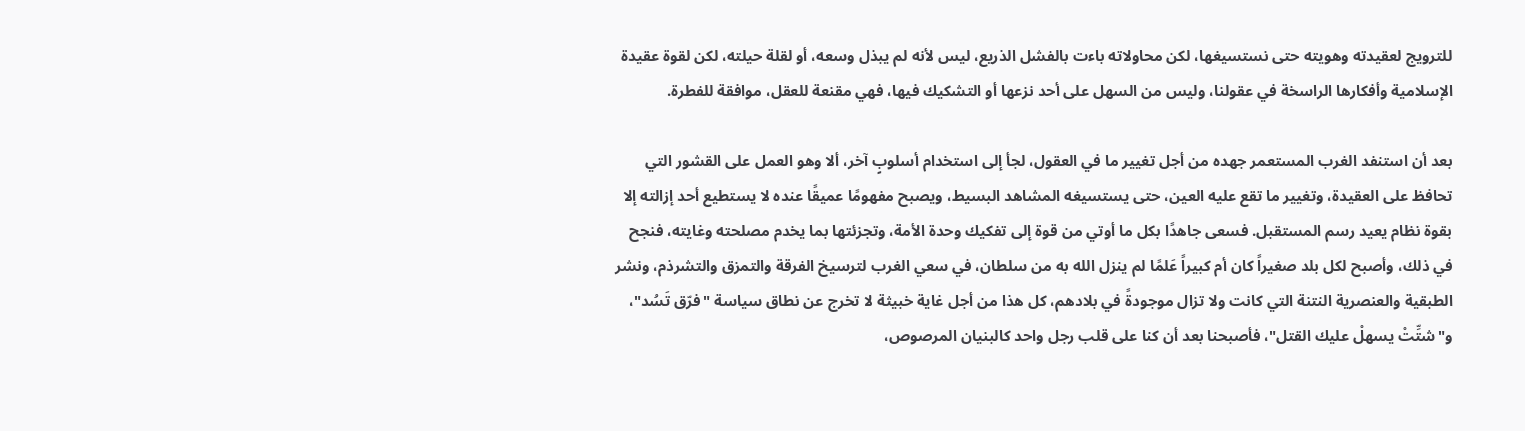للترويج لعقيدته وهويته حتى نستسيغها، لكن محاولاته باءت بالفشل الذريع، ليس لأنه لم يبذل وسعه، أو لقلة حيلته، لكن لقوة عقيدة الإسلامية وأفكارها الراسخة في عقولنا، وليس من السهل على أحد نزعها أو التشكيك فيها، فهي مقنعة للعقل، موافقة للفطرة.

بعد أن استنفد الغرب المستعمر جهده من أجل تغيير ما في العقول، لجأ إلى استخدام أسلوبٍ آخر، ألا وهو العمل على القشور التي تحافظ على العقيدة، وتغيير ما تقع عليه العين، حتى يستسيغه المشاهد البسيط، ويصبح مفهومًا عميقًا عنده لا يستطيع أحد إزالته إلا بقوة نظام يعيد رسم المستقبل. فسعى جاهدًا بكل ما أوتي من قوة إلى تفكيك وحدة الأمة، وتجزئتها بما يخدم مصلحته وغايته، فنجح في ذلك، وأصبح لكل بلد صغيراً كان أم كبيراً عَلمًا لم ينزل الله به من سلطان، في سعي الغرب لترسيخ الفرقة والتمزق والتشرذم، ونشر الطبقية والعنصرية النتنة التي كانت ولا تزال موجودةً في بلادهم، كل هذا من أجل غاية خبيثة لا تخرج عن نطاق سياسة "فرّق تَسُد"، و"شتِّتْ يسهلْ عليك القتل"، فأصبحنا بعد أن كنا على قلب رجل واحد كالبنيان المرصوص،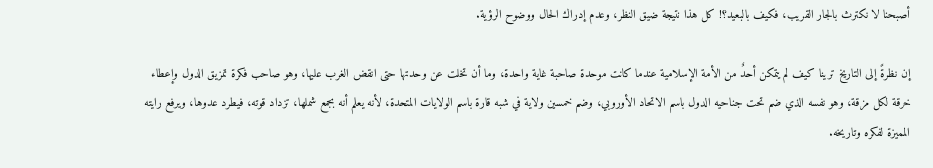أصبحنا لا نكترث بالجار القريب، فكيف بالبعيد؟! كل هذا نتيجة ضيق النظر، وعدم إدراك الحال ووضوح الرؤية.

إن نظرةً إلى التاريخ ترينا كيف لم يتمكن أحدٌ من الأمة الإسلامية عندما كانت موحدة صاحبة غاية واحدة، وما أن تخلت عن وحدتها حتى انقض الغرب عليها، وهو صاحب فكرة تمزيق الدول وإعطاء خرقة لكل مزقة، وهو نفسه الذي ضم تحت جناحيه الدول باسم الاتحاد الأوروبي، وضم خمسين ولاية في شبه قارة باسم الولايات المتحدة، لأنه يعلم أنه بجمع شملها، تزداد قوته، فيطرد عدوها، ويرفع رايته المميزة لفكره وتاريخه.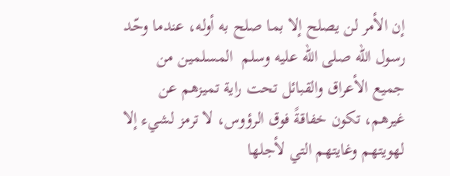إن الأمر لن يصلح إلا بما صلح به أوله، عندما وحّد رسول الله صلى الله عليه وسلم  المسلمين من جميع الأعراق والقبائل تحت راية تميزهم عن غيرهم، تكون خفاقةً فوق الرؤوس، لا ترمز لشيء إلا لهويتهم وغايتهم التي لأجلها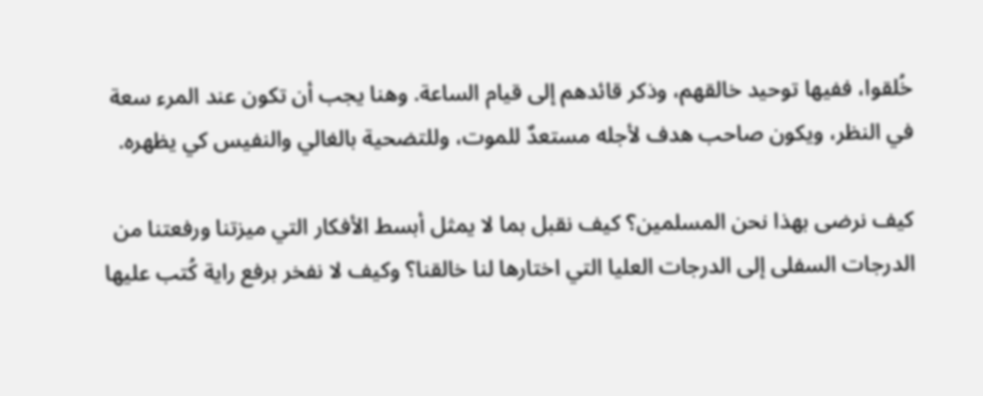خُلقوا، ففيها توحيد خالقهم، وذكر قائدهم إلى قيام الساعة. وهنا يجب أن تكون عند المرء سعة في النظر، ويكون صاحب هدف لأجله مستعدٌ للموت، وللتضحية بالغالي والنفيس كي يظهره.

كيف نرضى بهذا نحن المسلمين؟ كيف نقبل بما لا يمثل أبسط الأفكار التي ميزتنا ورفعتنا من الدرجات السفلى إلى الدرجات العليا التي اختارها لنا خالقنا؟ وكيف لا نفخر برفع راية كُتب عليها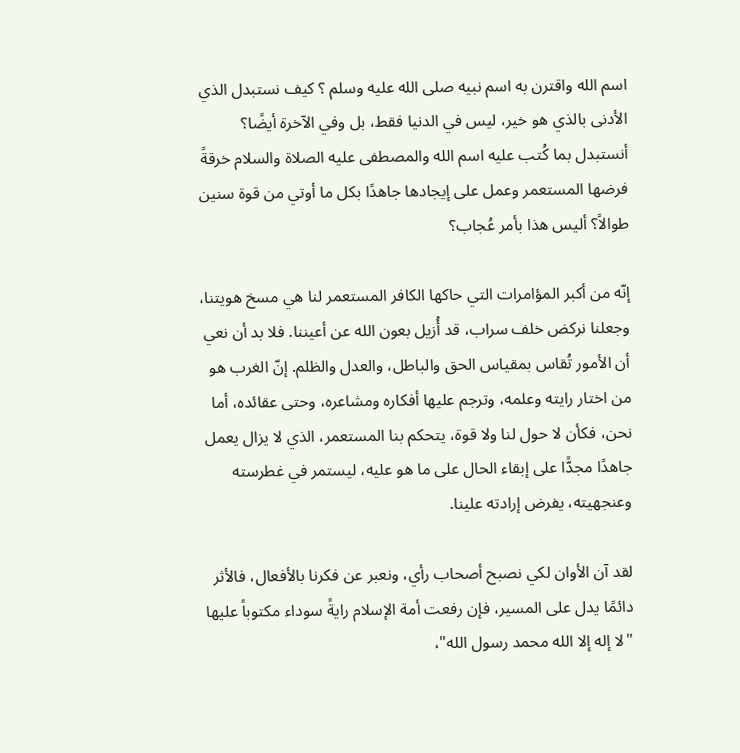اسم الله واقترن به اسم نبيه صلى الله عليه وسلم ؟ كيف نستبدل الذي الأدنى بالذي هو خير، ليس في الدنيا فقط، بل وفي الآخرة أيضًا؟ أنستبدل بما كُتب عليه اسم الله والمصطفى عليه الصلاة والسلام خرقةً فرضها المستعمر وعمل على إيجادها جاهدًا بكل ما أوتي من قوة سنين طوالاً؟ أليس هذا بأمر عُجاب؟

إنّه من أكبر المؤامرات التي حاكها الكافر المستعمر لنا هي مسخ هويتنا، وجعلنا نركض خلف سراب، قد أُزيل بعون الله عن أعيننا. فلا بد أن نعي أن الأمور تُقاس بمقياس الحق والباطل، والعدل والظلم. إنّ الغرب هو من اختار رايته وعلمه، وترجم عليها أفكاره ومشاعره، وحتى عقائده، أما نحن، فكأن لا حول لنا ولا قوة، يتحكم بنا المستعمر، الذي لا يزال يعمل جاهدًا مجدًّا على إبقاء الحال على ما هو عليه، ليستمر في غطرسته وعنجهيته، يفرض إرادته علينا.

لقد آن الأوان لكي نصبح أصحاب رأي، ونعبر عن فكرنا بالأفعال، فالأثر دائمًا يدل على المسير، فإن رفعت أمة الإسلام رايةً سوداء مكتوباً عليها "لا إله إلا الله محمد رسول الله"،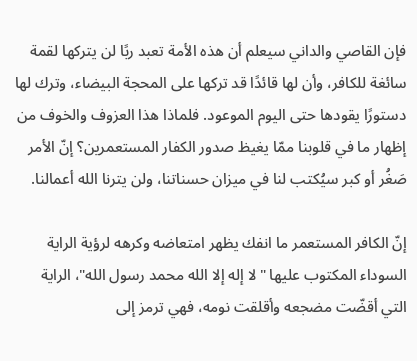فإن القاصي والداني سيعلم أن هذه الأمة تعبد ربًا لن يتركها لقمة سائغة للكافر، وأن لها قائدًا قد تركها على المحجة البيضاء، وترك لها دستورًا يقودها حتى اليوم الموعود. فلماذا هذا العزوف والخوف من إظهار ما في قلوبنا ممّا يغيظ صدور الكفار المستعمرين؟ إنّ الأمر صَغُر أو كبر سيُكتب لنا في ميزان حسناتنا، ولن يترنا الله أعمالنا.

إنّ الكافر المستعمر ما انفك يظهر امتعاضه وكرهه لرؤية الراية السوداء المكتوب عليها "لا إله إلا الله محمد رسول الله"، الراية التي أقضّت مضجعه وأقلقت نومه، فهي ترمز إلى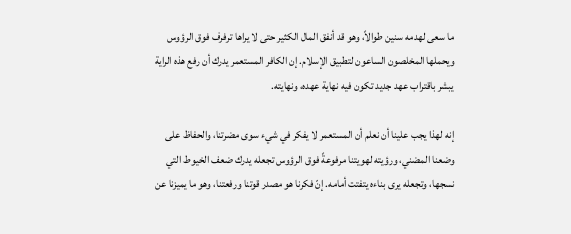ما سعى لهدمه سنين طوالاً، وهو قد أنفق المال الكثير حتى لا يراها ترفرف فوق الرؤوس ويحملها المخلصون الساعون لتطبيق الإسلام. إن الكافر المستعمر يدرك أن رفع هذه الراية يبشر باقتراب عهد جديد تكون فيه نهاية عهده، ونهايته.

إنه لهذا يجب علينا أن نعلم أن المستعمر لا يفكر في شيء سوى مضرتنا، والحفاظ على وضعنا المضني، ورؤيته لهويتنا مرفوعةً فوق الرؤوس تجعله يدرك ضعف الخيوط التي نسجها، وتجعله يرى بناءه يتفتت أمامه. إنّ فكرنا هو مصدر قوتنا ورفعتنا، وهو ما يميزنا عن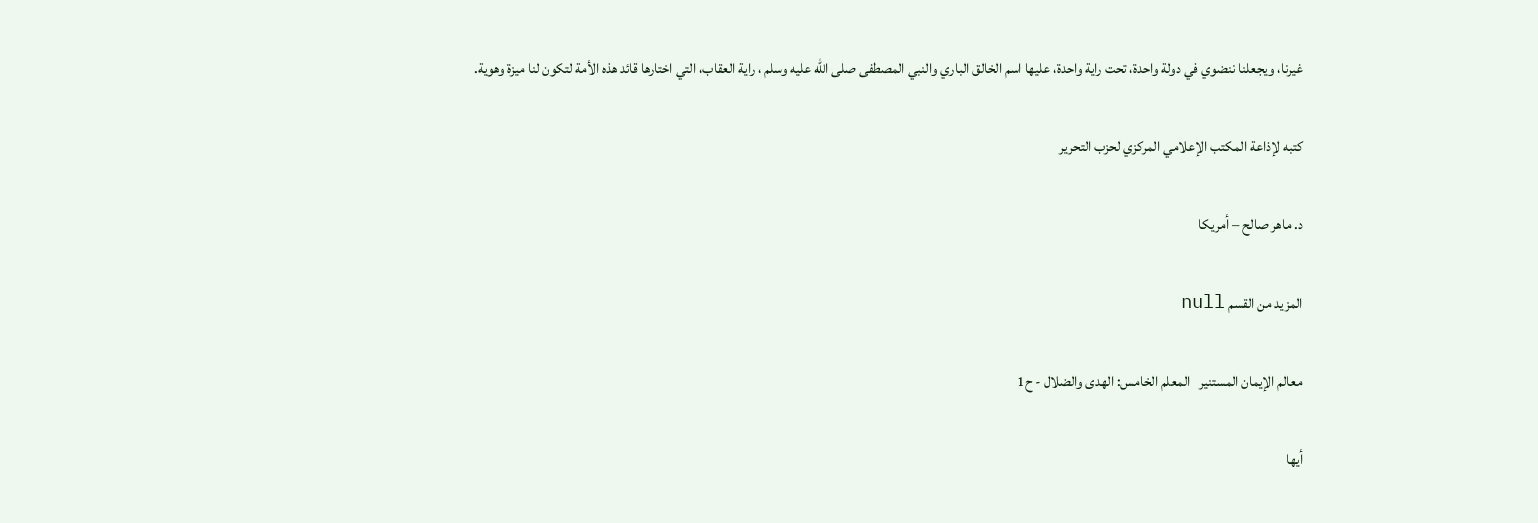غيرنا، ويجعلنا ننضوي في دولة واحدة، تحت راية واحدة، عليها اسم الخالق الباري والنبي المصطفى صلى الله عليه وسلم ، راية العقاب، التي اختارها قائد هذه الأمة لتكون لنا ميزة وهوية.

كتبه لإذاعة المكتب الإعلامي المركزي لحزب التحرير

د. ماهر صالح – أمريكا

المزيد من القسم null

معالم الإيمان المستنير   المعلم الخامس: الهدى والضلال - ح1

أيها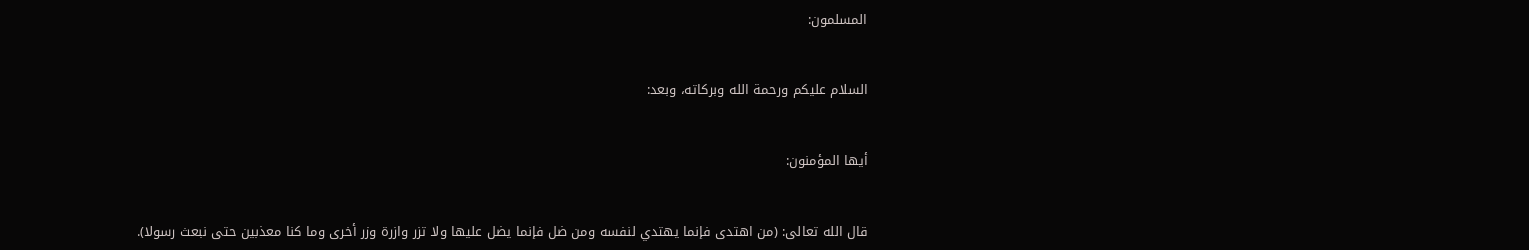المسلمون:


السلام عليكم ورحمة الله وبركاته، وبعد:


أيها المؤمنون:


قال الله تعالى: (من اهتدى فإنما يهتدي لنفسه ومن ضل فإنما يضل عليها ولا تزر‌ وازر‌ة وزر‌ أخر‌ى وما كنا معذبين حتى نبعث ر‌سولا).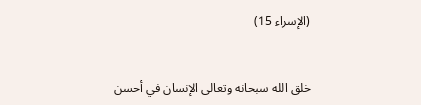(الإسراء 15)


خلق الله سبحانه وتعالى الإنسان في أحسن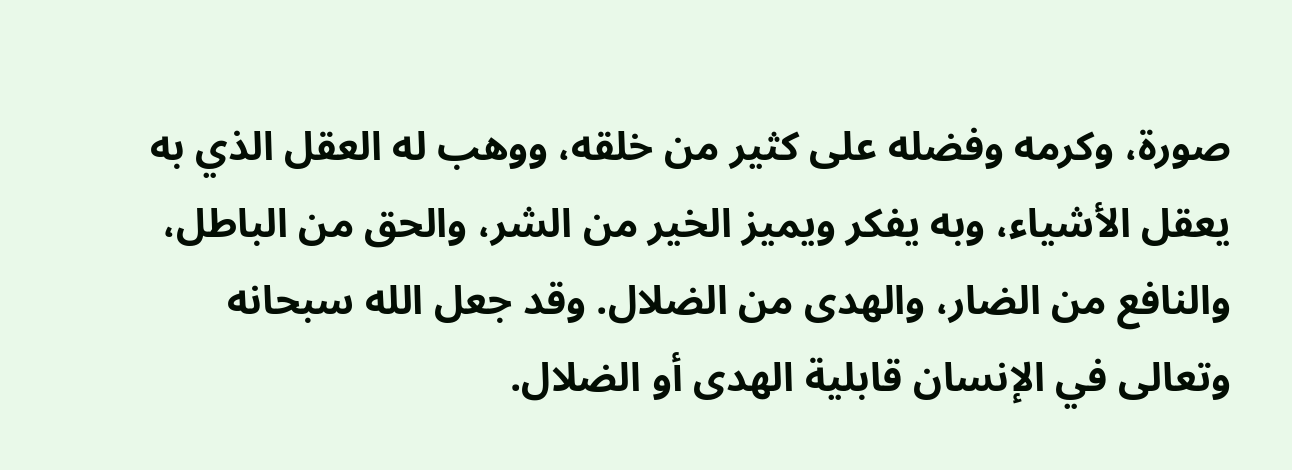صورة، وكرمه وفضله على كثير من خلقه، ووهب له العقل الذي به يعقل الأشياء، وبه يفكر ويميز الخير من الشر، والحق من الباطل، والنافع من الضار، والهدى من الضلال. وقد جعل الله سبحانه وتعالى في الإنسان قابلية الهدى أو الضلال.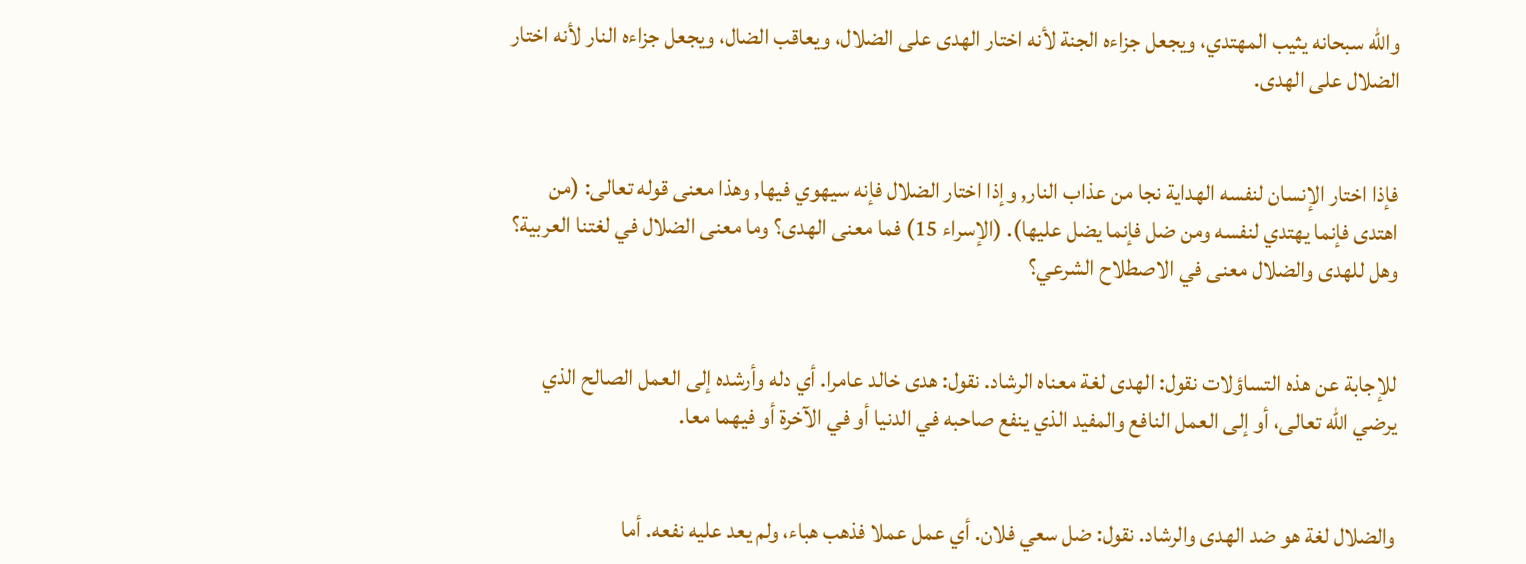والله سبحانه يثيب المهتدي، ويجعل جزاءه الجنة لأنه اختار الهدى على الضلال، ويعاقب الضال، ويجعل جزاءه النار لأنه اختار الضلال على الهدى.


فإذا اختار الإنسان لنفسه الهداية نجا من عذاب النار, وإذا اختار الضلال فإنه سيهوي فيها, وهذا معنى قوله تعالى: (من اهتدى فإنما يهتدي لنفسه ومن ضل فإنما يضل عليها). (الإسراء 15) فما معنى الهدى؟ وما معنى الضلال في لغتنا العربية؟ وهل للهدى والضلال معنى في الاصطلاح الشرعي؟


للإجابة عن هذه التساؤلات نقول: الهدى لغة معناه الرشاد. نقول: هدى خالد عامرا. أي دله وأرشده إلى العمل الصالح الذي يرضي الله تعالى، أو إلى العمل النافع والمفيد الذي ينفع صاحبه في الدنيا أو في الآخرة أو فيهما معا.


والضلال لغة هو ضد الهدى والرشاد. نقول: ضل سعي فلان. أي عمل عملا فذهب هباء، ولم يعد عليه نفعه. أما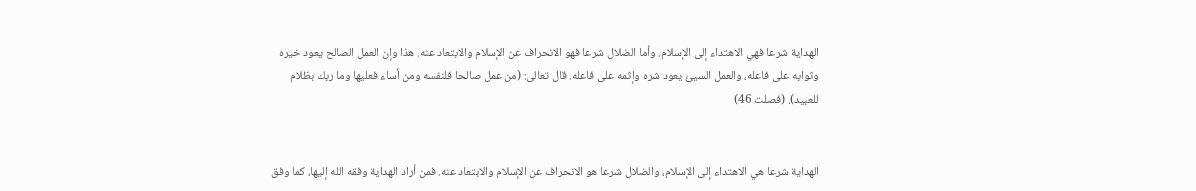الهداية شرعا فهي الاهتداء إلى الإسلام. وأما الضلال شرعا فهو الانحراف عن الإسلام والابتعاد عنه. هذا وإن العمل الصالح يعود خيره وثوابه على فاعله، والعمل السيئ يعود شره وإثمه على فاعله. قال تعالى: (من عمل صالحا فلنفسه ومن أساء فعليها وما ر‌بك بظلام للعبيد). (فصلت 46)


الهداية شرعا هي الاهتداء إلى الإسلام، والضلال شرعا هو الانحراف عن الإسلام والابتعاد عنه. فمن أراد الهداية وفقه الله إليها، كما وفق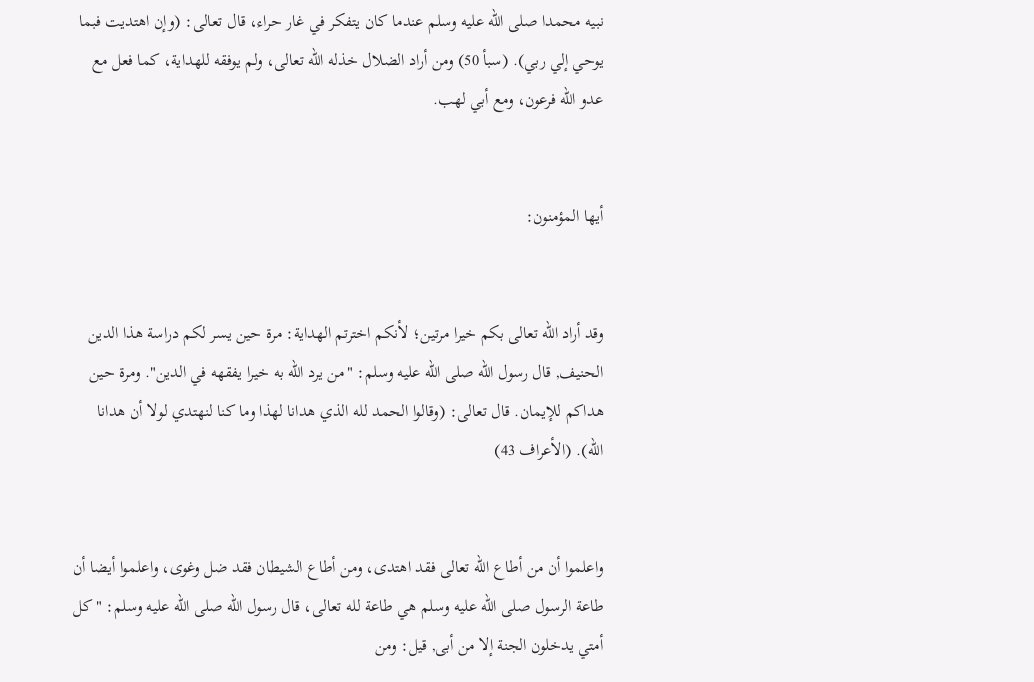نبيه محمدا صلى الله عليه وسلم عندما كان يتفكر في غار حراء، قال تعالى: (وإن اهتديت فبما يوحي إلي ر‌بي). (سبأ 50) ومن أراد الضلال خذله الله تعالى، ولم يوفقه للهداية، كما فعل مع عدو الله فرعون، ومع أبي لهب.


أيها المؤمنون:


وقد أراد الله تعالى بكم خيرا مرتين؛ لأنكم اخترتم الهداية: مرة حين يسر لكم دراسة هذا الدين الحنيف, قال رسول الله صلى الله عليه وسلم: "من يرد الله به خيرا يفقهه في الدين". ومرة حين هداكم للإيمان. قال تعالى: (وقالوا الحمد لله الذي هدانا لهذا وما كنا لنهتدي لولا أن هدانا الله). (الأعراف 43)


واعلموا أن من أطاع الله تعالى فقد اهتدى، ومن أطاع الشيطان فقد ضل وغوى، واعلموا أيضا أن طاعة الرسول صلى الله عليه وسلم هي طاعة لله تعالى، قال رسول الله صلى الله عليه وسلم: "كل أمتي يدخلون الجنة إلا من أبى, قيل: ومن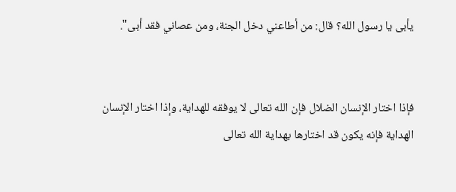يأبى يا رسول الله؟ قال: من أطاعني دخل الجنة، ومن عصاني فقد أبى".


فإذا اختار الإنسان الضلال فإن الله تعالى لا يوفقه للهداية، وإذا اختار الإنسان الهداية فإنه يكون قد اختارها بهداية الله تعالى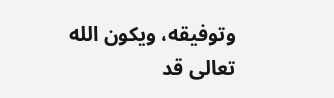وتوفيقه، ويكون الله تعالى قد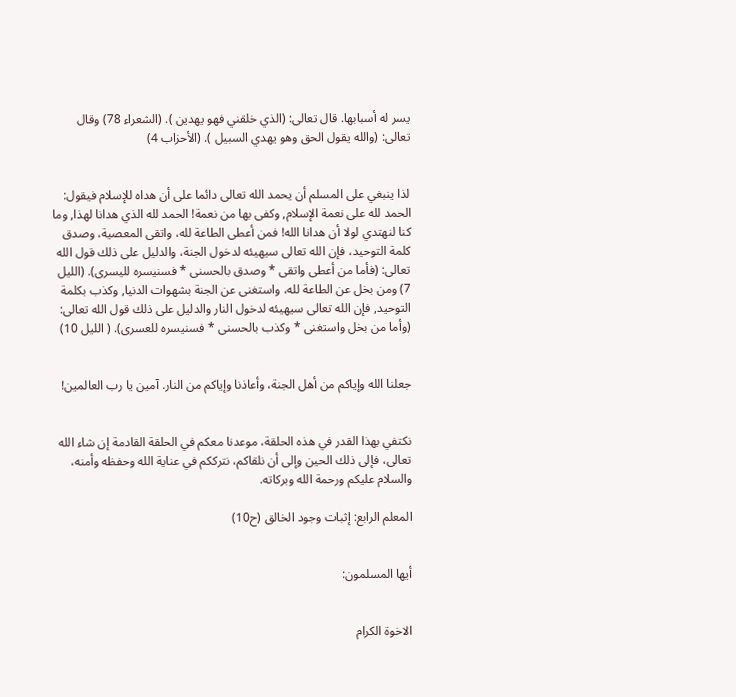يسر له أسبابها. قال تعالى: (الذي خلقني فهو يهدين ). (الشعراء 78) وقال تعالى: (والله يقول الحق وهو يهدي السبيل ). (الأحزاب 4)


لذا ينبغي على المسلم أن يحمد الله تعالى دائما على أن هداه للإسلام فيقول: الحمد لله على نعمة الإسلام, وكفى بها من نعمة! الحمد لله الذي هدانا لهذا, وما كنا لنهتدي لولا أن هدانا الله! فمن أعطى الطاعة لله، واتقى المعصية، وصدق كلمة التوحيد، فإن الله تعالى سيهيئه لدخول الجنة، والدليل على ذلك قول الله تعالى: (فأما من أعطى واتقى * وصدق بالحسنى * فسنيسر‌ه لليسر‌ى). (الليل 7) ومن بخل عن الطاعة لله، واستغنى عن الجنة بشهوات الدنيا, وكذب بكلمة التوحيد, فإن الله تعالى سيهيئه لدخول النار والدليل على ذلك قول الله تعالى: (وأما من بخل واستغنى * وكذب بالحسنى * فسنيسر‌ه للعسر‌ى). ( الليل 10)


جعلنا الله وإياكم من أهل الجنة، وأعاذنا وإياكم من النار. آمين يا رب العالمين!


نكتفي بهذا القدر في هذه الحلقة، موعدنا معكم في الحلقة القادمة إن شاء الله تعالى، فإلى ذلك الحين وإلى أن نلقاكم، نترككم في عناية الله وحفظه وأمنه، والسلام عليكم ورحمة الله وبركاته.

المعلم الرابع: إثبات وجود الخالق (ح10)


أيها المسلمون:


الاخوة الكرام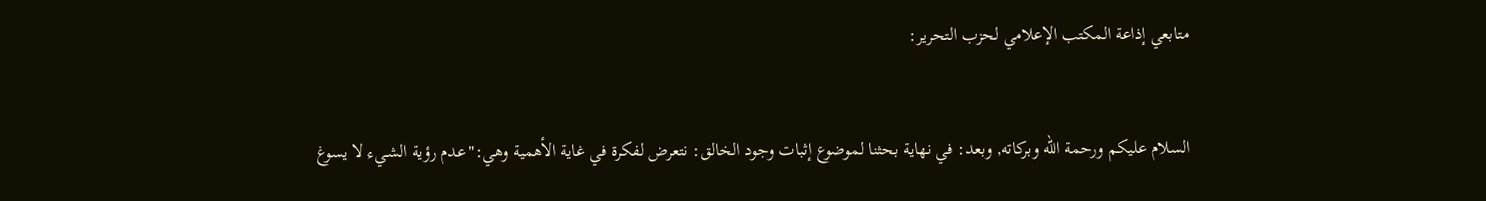متابعي إذاعة المكتب الإعلامي لحزب التحرير:


السلام عليكم ورحمة الله وبركاته, وبعد: في نهاية بحثنا لموضوع إثبات وجود الخالق: نتعرض لفكرة في غاية الأهمية وهي:"عدم رؤية الشـيء لا يسوغ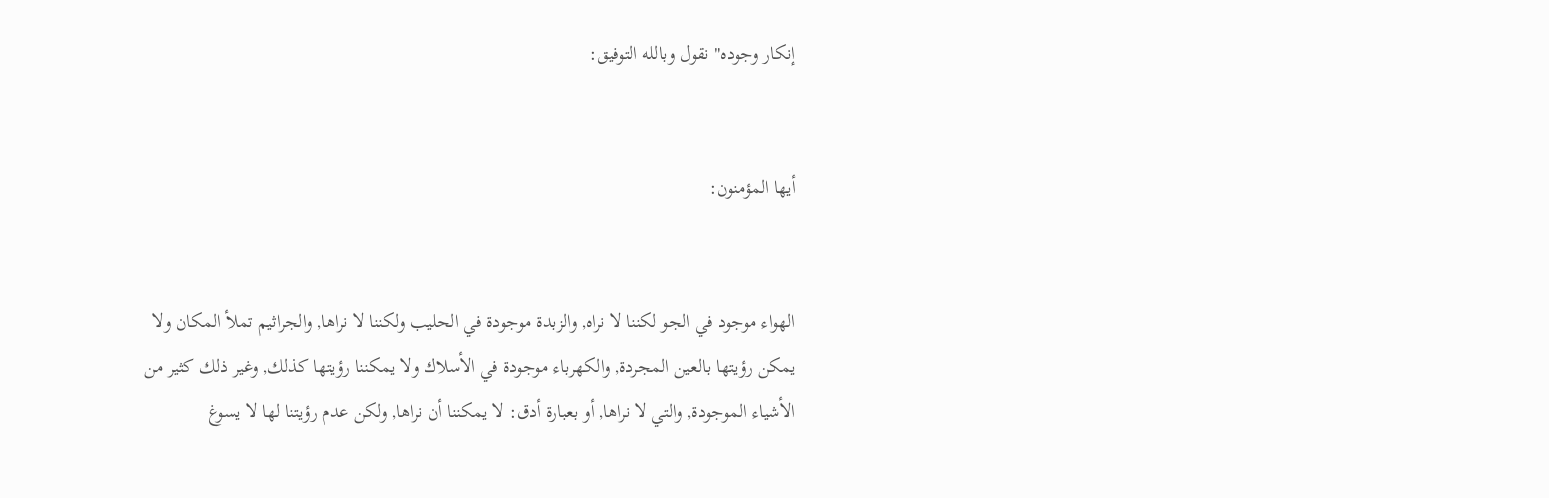إنكار وجوده" نقول وبالله التوفيق:


أيها المؤمنون:


الهواء موجود في الجو لكننا لا نراه, والزبدة موجودة في الحليب ولكننا لا نراها, والجراثيم تملأ المكان ولا يمكن رؤيتها بالعين المجردة, والكهرباء موجودة في الأسلاك ولا يمكننا رؤيتها كذلك, وغير ذلك كثير من الأشياء الموجودة, والتي لا نراها, أو بعبارة أدق: لا يمكننا أن نراها, ولكن عدم رؤيتنا لها لا يسوغ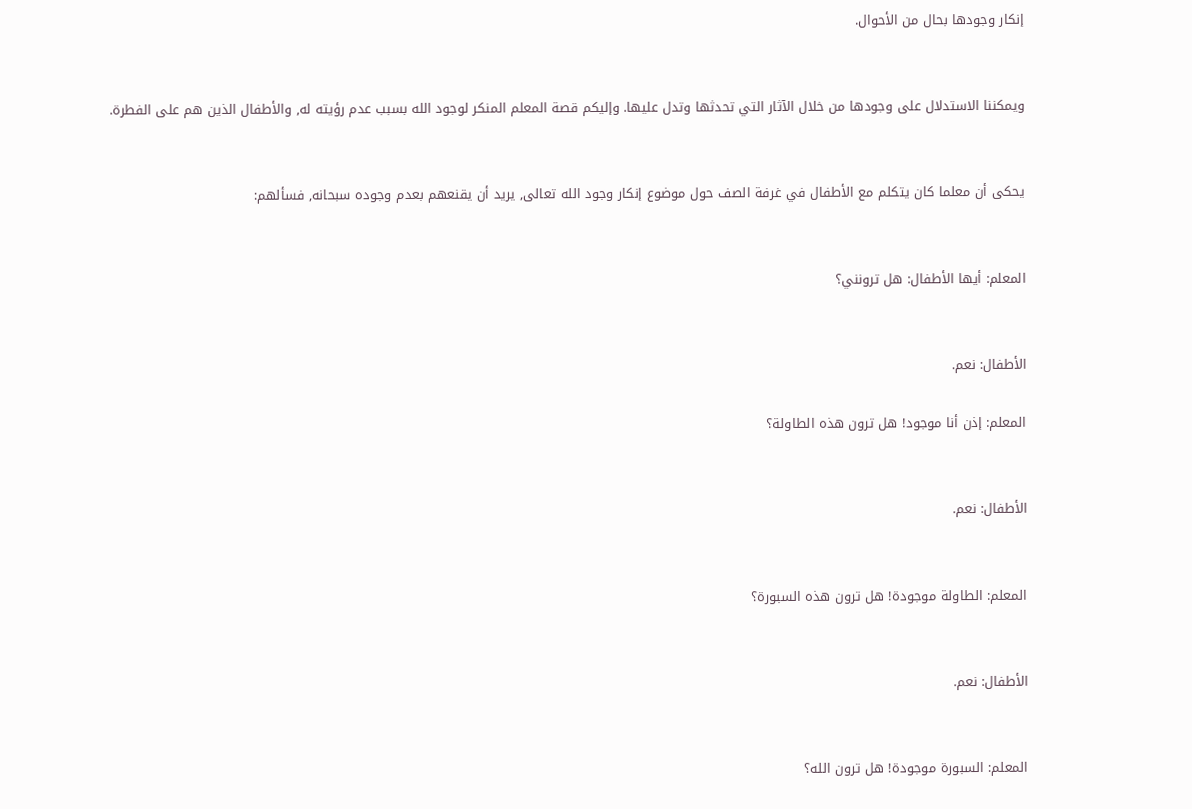إنكار وجودها بحال من الأحوال.


ويمكننا الاستدلال على وجودها من خلال الآثار التي تحدثها وتدل عليها. وإليكم قصة المعلم المنكر لوجود الله بسبب عدم رؤيته له, والأطفال الذين هم على الفطرة.


يحكى أن معلما كان يتكلم مع الأطفال في غرفة الصف حول موضوع إنكار وجود الله تعالى, يريد أن يقنعهم بعدم وجوده سبحانه, فسألهم:


المعلم: أيها الأطفال: هل ترونني؟


الأطفال: نعم.

المعلم: إذن أنا موجود! هل ترون هذه الطاولة؟


الأطفال: نعم.


المعلم: الطاولة موجودة! هل ترون هذه السبورة؟


الأطفال: نعم.


المعلم: السبورة موجودة! هل ترون الله؟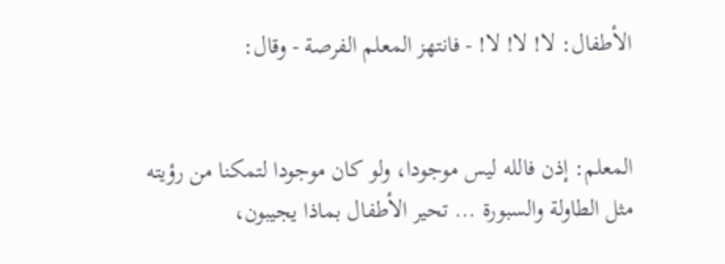الأطفال: لا! لا! لا! - فانتهز المعلم الفرصة - وقال:


المعلم: إذن فالله ليس موجودا، ولو كان موجودا لتمكنا من رؤيته مثل الطاولة والسبورة ... تحير الأطفال بماذا يجيبون،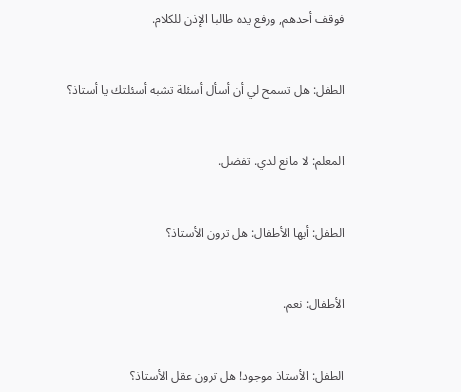فوقف أحدهم, ورفع يده طالبا الإذن للكلام.


الطفل: هل تسمح لي أن أسأل أسئلة تشبه أسئلتك يا أستاذ؟


المعلم: لا مانع لدي. تفضل.


الطفل: أيها الأطفال: هل ترون الأستاذ؟


الأطفال: نعم.


الطفل: الأستاذ موجود! هل ترون عقل الأستاذ؟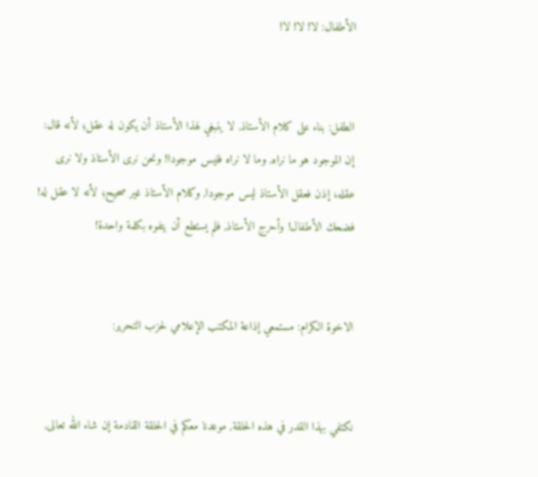الأطفال: لا! لا! لا!


الطفل: بناء على كلام الأستاذ, لا ينبغي لهذا الأستاذ أن يكون له عقل؛ لأنه قال: إن الموجود هو ما نراه, وما لا نراه فليس موجودا! ونحن نرى الأستاذ ولا نرى عقله، إذن فعقل الأستاذ ليس موجودا, وكلام الأستاذ غير صحيح؛ لأنه لا عقل له! فضحك الأطفال! وأحرج الأستاذ, فلم يستطع أن يتفوه بكلمة واحدة!


الاخوة الكرام: مستمعي إذاعة المكتب الإعلامي لحزب التحرير:


نكتفي بهذا القدر في هذه الحلقة, موعدنا معكم في الحلقة القادمة إن شاء الله تعالى,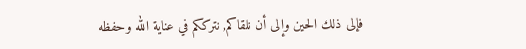فإلى ذلك الحين وإلى أن نلقاكم, نترككم في عناية الله وحفظه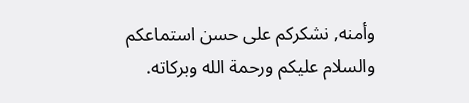وأمنه, نشكركم على حسن استماعكم والسلام عليكم ورحمة الله وبركاته.